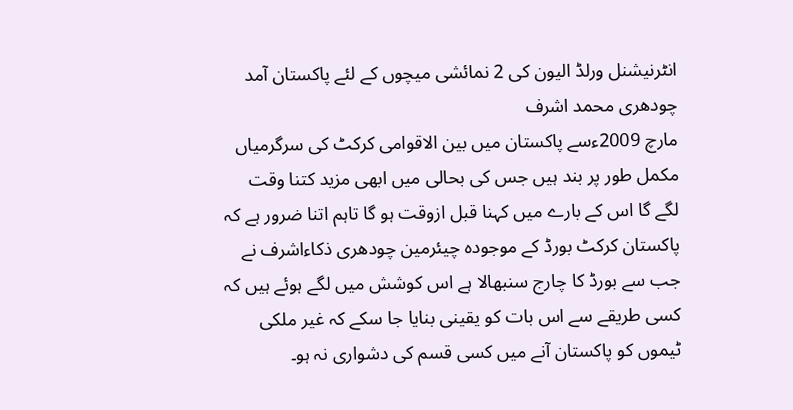انٹرنیشنل ورلڈ الیون کی 2 نمائشی میچوں کے لئے پاکستان آمد
چودھری محمد اشرف
مارچ 2009ءسے پاکستان میں بین الاقوامی کرکٹ کی سرگرمیاں مکمل طور پر بند ہیں جس کی بحالی میں ابھی مزید کتنا وقت لگے گا اس کے بارے میں کہنا قبل ازوقت ہو گا تاہم اتنا ضرور ہے کہ پاکستان کرکٹ بورڈ کے موجودہ چیئرمین چودھری ذکاءاشرف نے جب سے بورڈ کا چارج سنبھالا ہے اس کوشش میں لگے ہوئے ہیں کہ کسی طریقے سے اس بات کو یقینی بنایا جا سکے کہ غیر ملکی ٹیموں کو پاکستان آنے میں کسی قسم کی دشواری نہ ہو۔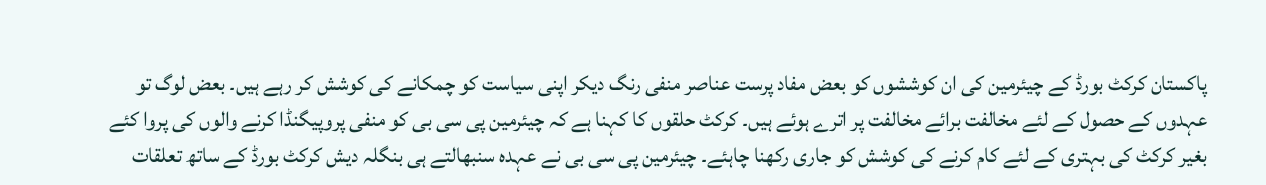پاکستان کرکٹ بورڈ کے چیئرمین کی ان کوششوں کو بعض مفاد پرست عناصر منفی رنگ دیکر اپنی سیاست کو چمکانے کی کوشش کر رہے ہیں۔ بعض لوگ تو عہدوں کے حصول کے لئے مخالفت برائے مخالفت پر اترے ہوئے ہیں۔ کرکٹ حلقوں کا کہنا ہے کہ چیئرمین پی سی بی کو منفی پروپیگنڈا کرنے والوں کی پروا کئے بغیر کرکٹ کی بہتری کے لئے کام کرنے کی کوشش کو جاری رکھنا چاہئے۔ چیئرمین پی سی بی نے عہدہ سنبھالتے ہی بنگلہ دیش کرکٹ بورڈ کے ساتھ تعلقات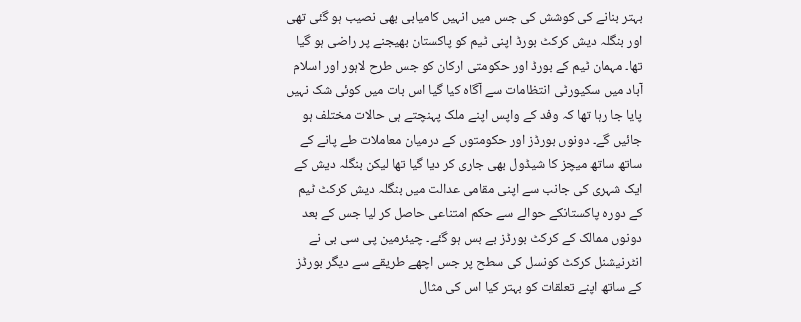بہتر بنانے کی کوشش کی جس میں انہیں کامیابی بھی نصیب ہو گئی تھی اور بنگلہ دیش کرکٹ بورڈ اپنی ٹیم کو پاکستان بھیجنے پر راضی ہو گیا تھا۔ مہمان ٹیم کے بورڈ اور حکومتی ارکان کو جس طرح لاہور اور اسلام آباد میں سکیورٹی انتظامات سے آگاہ کیا گیا اس بات میں کوئی شک نہیں پایا جا رہا تھا کہ وفد کے واپس اپنے ملک پہنچتے ہی حالات مختلف ہو جائیں گے۔ دونوں بورڈز اور حکومتوں کے درمیان معاملات طے پانے کے ساتھ ساتھ میچز کا شیڈول بھی جاری کر دیا گیا تھا لیکن بنگلہ دیش کے ایک شہری کی جانب سے اپنی مقامی عدالت میں بنگلہ دیش کرکٹ ٹیم کے دورہ پاکستانکے حوالے سے حکم امتناعی حاصل کر لیا جس کے بعد دونوں ممالک کے کرکٹ بورڈز بے بس ہو گئے۔ چیئرمین پی سی بی نے انٹرنیشنل کرکٹ کونسل کی سطح پر جس اچھے طریقے سے دیگر بورڈز کے ساتھ اپنے تعلقات کو بہتر کیا اس کی مثال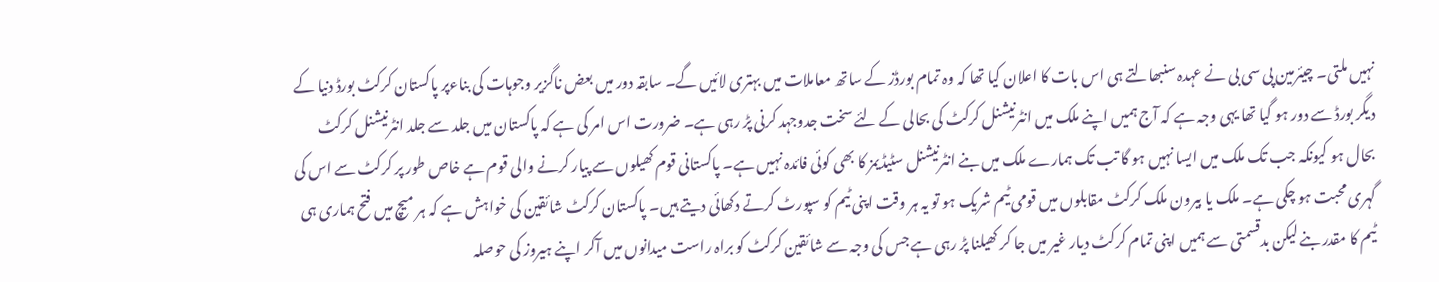نہیں ملتی۔ چیئرمین پی سی بی نے عہدہ سنبھالتے ہی اس بات کا اعلان کیا تھا کہ وہ تمام بورڈز کے ساتھ معاملات میں بہتری لائیں گے۔ سابقہ دور میں بعض ناگزیر وجوہات کی بناءپر پاکستان کرکٹ بورڈ دنیا کے دیگر بورڈ سے دور ہو گیا تھا یہی وجہ ہے کہ آج ہمیں اپنے ملک میں انٹرنیشنل کرکٹ کی بحالی کے لئے سخت جدوجہد کرنی پڑ رہی ہے۔ ضرورت اس امر کی ہے کہ پاکستان میں جلد سے جلد انٹرنیشنل کرکٹ بحال ہو کیونکہ جب تک ملک میں ایسا نہیں ہو گا تب تک ہمارے ملک میں بنے انٹرنیشنل سٹیڈیمز کا بھی کوئی فائدہ نہیں ہے۔ پاکستانی قوم کھیلوں سے پیار کرنے والی قوم ہے خاص طور پر کرکٹ سے اس کی گہری محبت ہو چکی ہے۔ ملک یا بیرون ملک کرکٹ مقابلوں میں قومی ٹیم شریک ہو تو یہ ہر وقت اپنی ٹیم کو سپورٹ کرتے دکھائی دیتے ہیں۔ پاکستان کرکٹ شائقین کی خواہش ہے کہ ہر میچ میں فتح ہماری ہی ٹیم کا مقدر بنے لیکن بدقسمتی سے ہمیں اپنی تمام کرکٹ دیار غیر میں جا کر کھیلنا پڑ رہی ہے جس کی وجہ سے شائقین کرکٹ کو براہ راست میدانوں میں آکر اپنے ہیروز کی حوصلہ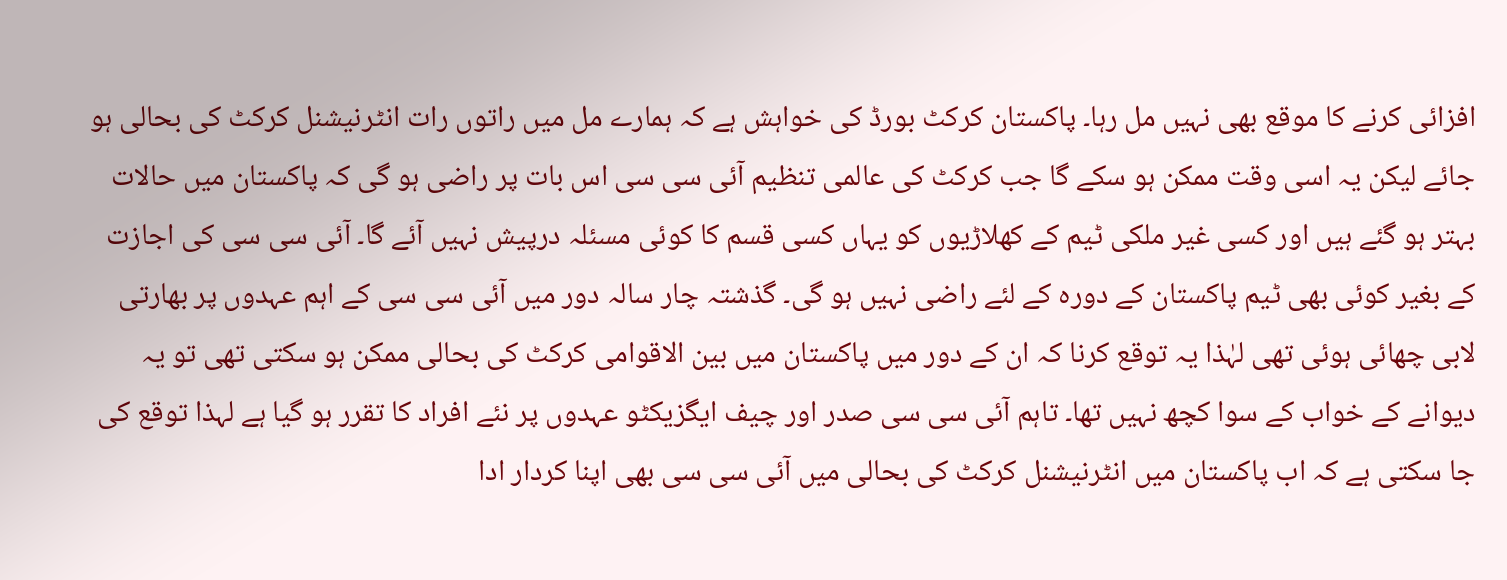افزائی کرنے کا موقع بھی نہیں مل رہا۔ پاکستان کرکٹ بورڈ کی خواہش ہے کہ ہمارے مل میں راتوں رات انٹرنیشنل کرکٹ کی بحالی ہو جائے لیکن یہ اسی وقت ممکن ہو سکے گا جب کرکٹ کی عالمی تنظیم آئی سی سی اس بات پر راضی ہو گی کہ پاکستان میں حالات بہتر ہو گئے ہیں اور کسی غیر ملکی ٹیم کے کھلاڑیوں کو یہاں کسی قسم کا کوئی مسئلہ درپیش نہیں آئے گا۔ آئی سی سی کی اجازت کے بغیر کوئی بھی ٹیم پاکستان کے دورہ کے لئے راضی نہیں ہو گی۔ گذشتہ چار سالہ دور میں آئی سی سی کے اہم عہدوں پر بھارتی لابی چھائی ہوئی تھی لہٰذا یہ توقع کرنا کہ ان کے دور میں پاکستان میں بین الاقوامی کرکٹ کی بحالی ممکن ہو سکتی تھی تو یہ دیوانے کے خواب کے سوا کچھ نہیں تھا۔ تاہم آئی سی سی صدر اور چیف ایگزیکٹو عہدوں پر نئے افراد کا تقرر ہو گیا ہے لہذا توقع کی جا سکتی ہے کہ اب پاکستان میں انٹرنیشنل کرکٹ کی بحالی میں آئی سی سی بھی اپنا کردار ادا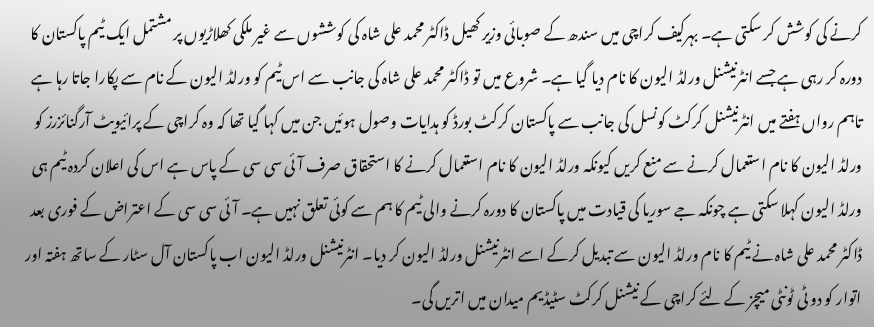کرنے کی کوشش کر سکتی ہے۔ بہرکیف کراچی میں سندھ کے صوبائی وزیر کھیل ڈاکٹر محمد علی شاہ کی کوششوں سے غیر ملکی کھلاڑیوں پر مشتمل ایک ٹیم پاکستان کا دورہ کر رہی ہے جسے انٹرنیشنل ورلڈ الیون کا نام دیا گیا ہے۔ شروع میں تو ڈاکٹر محمد علی شاہ کی جانب سے اس ٹیم کو ورلڈ الیون کے نام سے پکارا جاتا رہا ہے تاہم رواں ہفتے میں انٹرنیشنل کرکٹ کونسل کی جانب سے پاکستان کرکٹ بورڈ کو ہدایات وصول ہوئیں جن میں کہا گیا تھا کہ وہ کراچی کے پرائیویٹ آرگنائزرز کو ورلڈ الیون کا نام استعمال کرنے سے منع کریں کیونکہ ورلڈ الیون کا نام استعمال کرنے کا استحقاق صرف آئی سی سی کے پاس ہے اس کی اعلان کردہ ٹیم ہی ورلڈ الیون کہلا سکتی ہے چونکہ جے سوریا کی قیادت میں پاکستان کا دورہ کرنے والی ٹیم کا ہم سے کوئی تعلق نہیں ہے۔ آئی سی سی کے اعتراض کے فوری بعد ڈاکٹر محمد علی شاہ نے ٹیم کا نام ورلڈ الیون سے تبدیل کرکے اسے انٹرنیشنل ورلڈ الیون کر دیا۔ انٹرنیشنل ورلڈ الیون اب پاکستان آل سٹار کے ساتھ ہفتہ اور اتوار کو دو ٹی ٹونٹی میچز کے لئے کراچی کے نیشنل کرکٹ سٹیڈیم میدان میں اتریں گی۔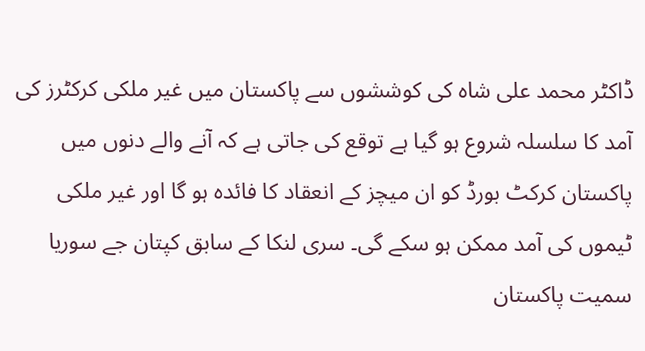ڈاکٹر محمد علی شاہ کی کوششوں سے پاکستان میں غیر ملکی کرکٹرز کی آمد کا سلسلہ شروع ہو گیا ہے توقع کی جاتی ہے کہ آنے والے دنوں میں پاکستان کرکٹ بورڈ کو ان میچز کے انعقاد کا فائدہ ہو گا اور غیر ملکی ٹیموں کی آمد ممکن ہو سکے گی۔ سری لنکا کے سابق کپتان جے سوریا سمیت پاکستان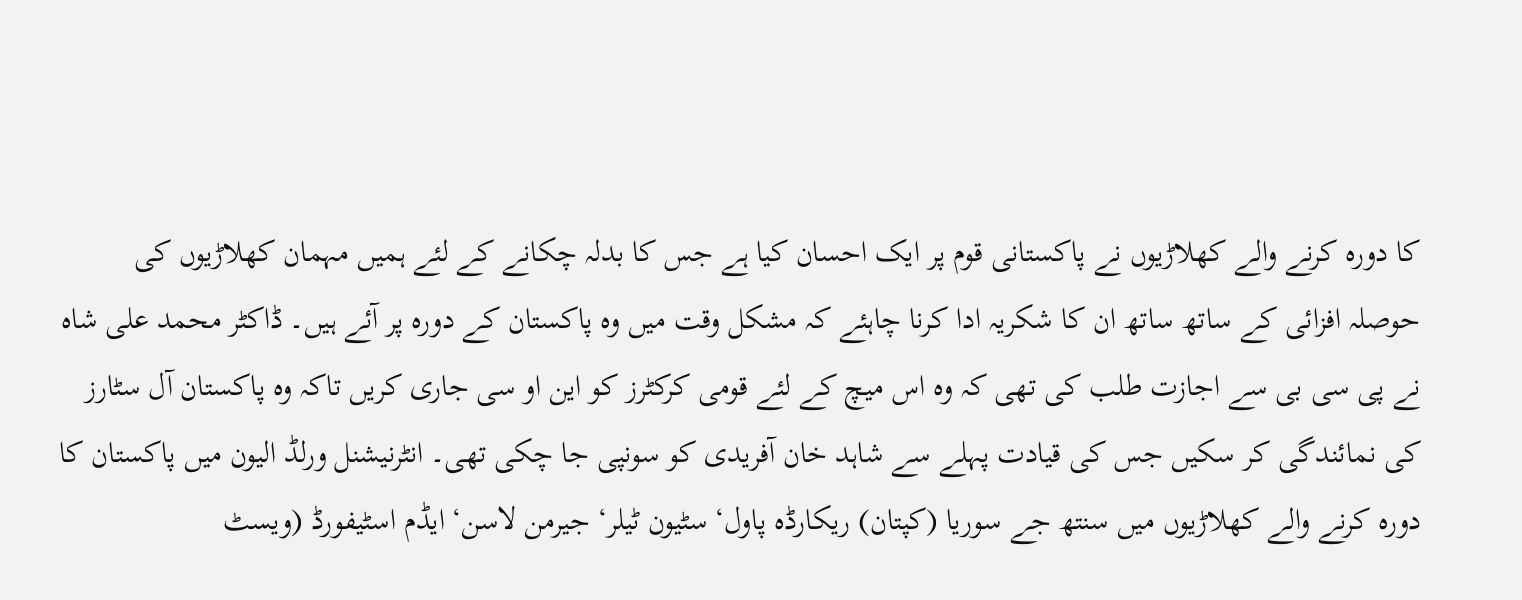کا دورہ کرنے والے کھلاڑیوں نے پاکستانی قوم پر ایک احسان کیا ہے جس کا بدلہ چکانے کے لئے ہمیں مہمان کھلاڑیوں کی حوصلہ افزائی کے ساتھ ساتھ ان کا شکریہ ادا کرنا چاہئے کہ مشکل وقت میں وہ پاکستان کے دورہ پر آئے ہیں۔ ڈاکٹر محمد علی شاہ نے پی سی بی سے اجازت طلب کی تھی کہ وہ اس میچ کے لئے قومی کرکٹرز کو این او سی جاری کریں تاکہ وہ پاکستان آل سٹارز کی نمائندگی کر سکیں جس کی قیادت پہلے سے شاہد خان آفریدی کو سونپی جا چکی تھی۔ انٹرنیشنل ورلڈ الیون میں پاکستان کا دورہ کرنے والے کھلاڑیوں میں سنتھ جے سوریا (کپتان) ریکارڈہ پاول‘ سٹیون ٹیلر‘ جیرمن لاسن‘ ایڈم اسٹیفورڈ (ویسٹ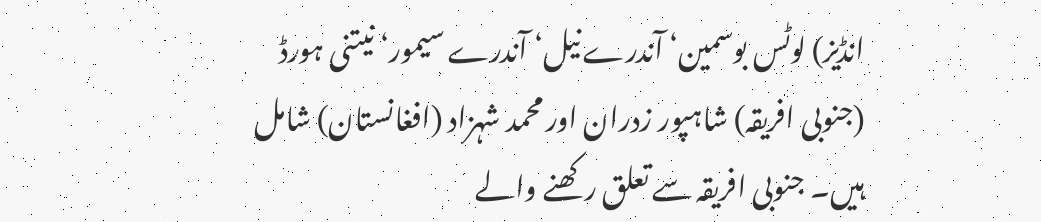انڈیز) لوٹس بوسمین‘ آندرے نیل‘ آندرے سیمور‘ نیتنی ہورڈ (جنوبی افریقہ) شاہپور زدران اور محمد شہزاد (افغانستان) شامل ہیں۔ جنوبی افریقہ سے تعلق رکھنے والے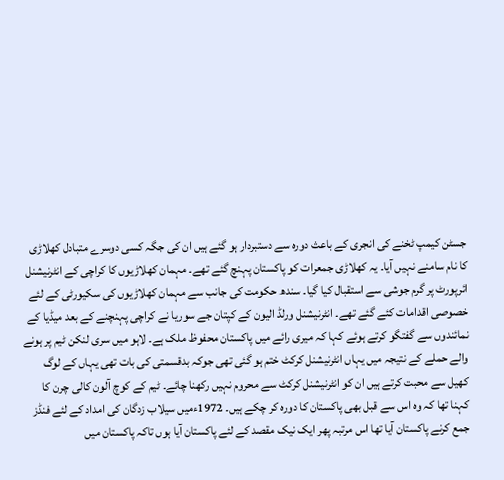جسٹن کیمپ ٹخنے کی انجری کے باعث دورہ سے دستبردار ہو گئے ہیں ان کی جگہ کسی دوسرے متبادل کھلاڑی کا نام سامنے نہیں آیا۔ یہ کھلاڑی جمعرات کو پاکستان پہنچ گئے تھے۔ مہمان کھلاڑیوں کا کراچی کے انٹرنیشنل ائرپورٹ پر گرم جوشی سے استقبال کیا گیا۔ سندھ حکومت کی جانب سے مہمان کھلاڑیوں کی سکیورٹی کے لئے خصوصی اقدامات کئے گئے تھے۔ انٹرنیشنل ورلڈ الیون کے کپتان جے سوریا نے کراچی پہنچنے کے بعد میڈیا کے نمائندوں سے گفتگو کرتے ہوئے کہا کہ میری رائے میں پاکستان محفوظ ملک ہے۔ لاہو میں سری لنکن ٹیم پر ہونے والے حملے کے نتیجہ میں یہاں انٹرنیشنل کرکٹ ختم ہو گئی تھی جوکہ بدقسمتی کی بات تھی یہاں کے لوگ کھیل سے محبت کرتے ہیں ان کو انٹرنیشنل کرکٹ سے محروم نہیں رکھنا چائے۔ ٹیم کے کوچ آلون کالی چرن کا کہنا تھا کہ وہ اس سے قبل بھی پاکستان کا دورہ کر چکے ہیں۔ 1972ءمیں سیلاب زدگان کی امداد کے لئے فنڈز جمع کرنے پاکستان آیا تھا اس مرتبہ پھر ایک نیک مقصد کے لئے پاکستان آیا ہوں تاکہ پاکستان میں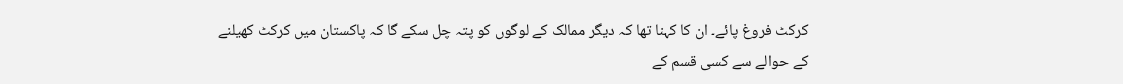کرکٹ فروغ پائے۔ ان کا کہنا تھا کہ دیگر ممالک کے لوگوں کو پتہ چل سکے گا کہ پاکستان میں کرکٹ کھیلنے کے حوالے سے کسی قسم کے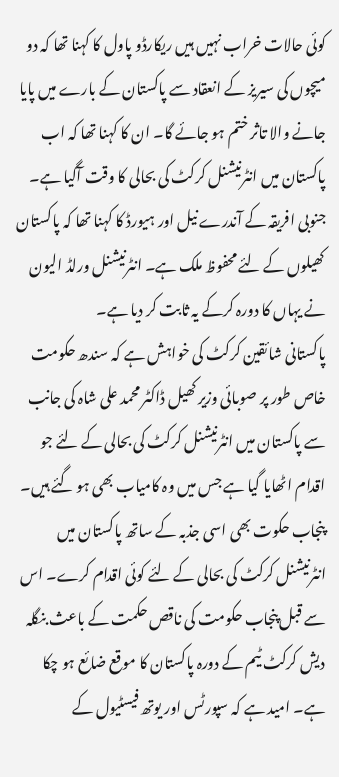کوئی حالات خراب نہیں ہیں ریکارڈو پاول کا کہنا تھا کہ دو میچوں کی سیریز کے انعقاد سے پاکستان کے بارے میں پایا جانے والا تاثر ختم ہو جائے گا۔ ان کا کہنا تھا کہ اب پاکستان میں انٹرنیشنل کرکٹ کی بحالی کا وقت آگیا ہے۔ جنوبی افریقہ کے آندرے نیل اور ہیورڈ کا کہنا تھا کہ پاکستان کھیلوں کے لئے محفوظ ملک ہے۔ انٹرنیشنل ورلڈ الیون نے یہاں کا دورہ کرکے یہ ثابت کر دیا ہے۔
پاکستانی شائقین کرکٹ کی خواہش ہے کہ سندھ حکومت خاص طور پر صوبائی وزیر کھیل ڈاکٹر محمد علی شاہ کی جانب سے پاکستان میں انٹرنیشنل کرکٹ کی بحالی کے لئے جو اقدام اٹھایا گیا ہے جس میں وہ کامیاب بھی ہو گئے ہیں۔ پنجاب حکوت بھی اسی جذبہ کے ساتھ پاکستان میں انٹرنیشنل کرکٹ کی بحالی کے لئے کوئی اقدام کرے۔ اس سے قبل پنجاب حکومت کی ناقص حکمت کے باعث بنگلہ دیش کرکٹ ٹیم کے دورہ پاکستان کا موقع ضائع ہو چکا ہے۔ امید ہے کہ سپورٹس اور یوتھ فیسٹیول کے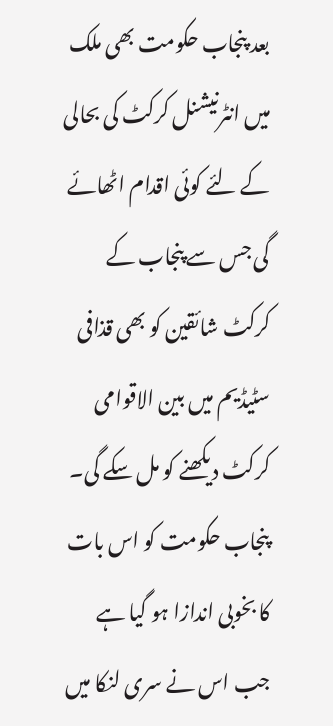بعد پنجاب حکومت بھی ملک میں انٹرنیشنل کرکٹ کی بحالی کے لئے کوئی اقدام اٹھائے گی جس سے پنجاب کے کرکٹ شائقین کو بھی قذافی سٹیڈیم میں بین الاقوامی کرکٹ دیکھنے کو مل سکے گی۔ پنجاب حکومت کو اس بات کا بخوبی اندازا ہو گیا ہے جب اس نے سری لنکا میں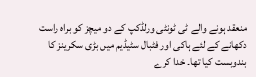منعقد ہونے والے ٹی ٹونٹی ورلڈکپ کے دو میچز کو براہ راست دکھانے کے لئے ہاکی اور فٹبال سٹیڈیم میں بڑی سکرینز کا بندوبست کیا تھا۔ خدا کرے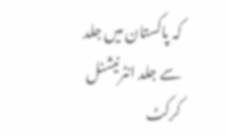کہ پاکستان میں جلد سے جلد انٹرنیشنل کرکٹ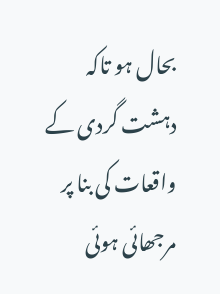بحال ہو تاکہ دہشت گردی کے واقعات کی بنا پر مرجھائی ہوئی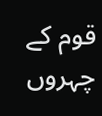قوم کے چہروں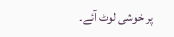پر خوشی لوٹ آئے۔